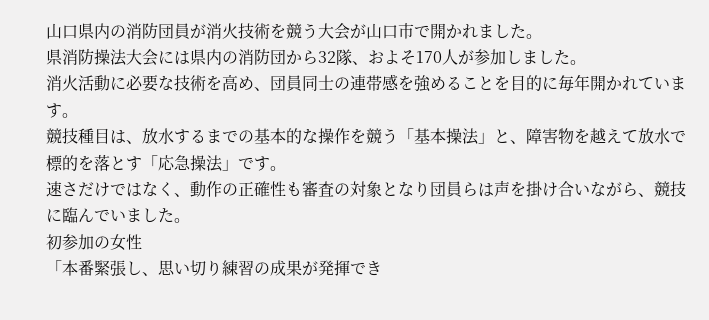山口県内の消防団員が消火技術を競う大会が山口市で開かれました。
県消防操法大会には県内の消防団から32隊、およそ170人が参加しました。
消火活動に必要な技術を高め、団員同士の連帯感を強めることを目的に毎年開かれています。
競技種目は、放水するまでの基本的な操作を競う「基本操法」と、障害物を越えて放水で標的を落とす「応急操法」です。
速さだけではなく、動作の正確性も審査の対象となり団員らは声を掛け合いながら、競技に臨んでいました。
初参加の女性
「本番緊張し、思い切り練習の成果が発揮でき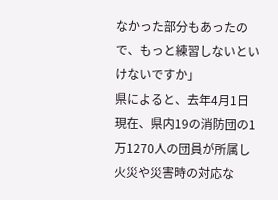なかった部分もあったので、もっと練習しないといけないですか」
県によると、去年4月1日現在、県内19の消防団の1万1270人の団員が所属し火災や災害時の対応な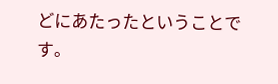どにあたったということです。